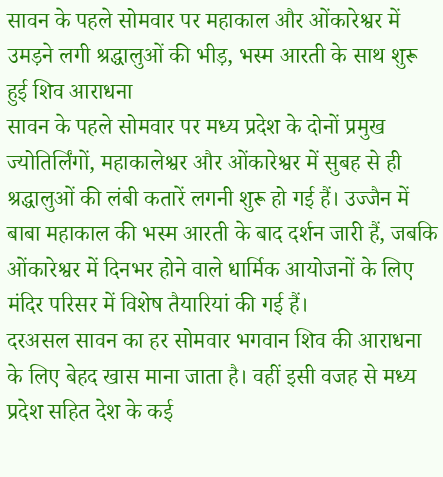सावन के पहले सोमवार पर महाकाल और ओंकारेश्वर में उमड़ने लगी श्रद्धालुओं की भीड़, भस्म आरती के साथ शुरू हुई शिव आराधना
सावन के पहले सोमवार पर मध्य प्रदेश के दोनों प्रमुख ज्योतिर्लिंगों, महाकालेश्वर और ओंकारेश्वर में सुबह से ही श्रद्धालुओं की लंबी कतारें लगनी शुरू हो गई हैं। उज्जैन में बाबा महाकाल की भस्म आरती के बाद दर्शन जारी हैं, जबकि ओंकारेश्वर में दिनभर होने वाले धार्मिक आयोजनों के लिए मंदिर परिसर में विशेष तैयारियां की गई हैं।
दरअसल सावन का हर सोमवार भगवान शिव की आराधना के लिए बेहद खास माना जाता है। वहीं इसी वजह से मध्य प्रदेश सहित देश के कई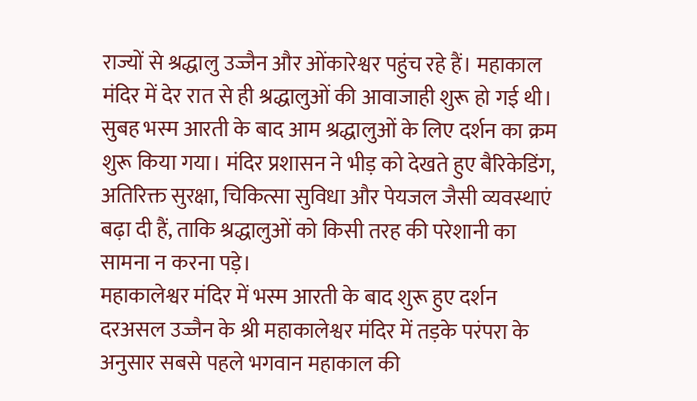राज्यों से श्रद्धालु उज्जैन और ओंकारेश्वर पहुंच रहे हैं। महाकाल मंदिर में देर रात से ही श्रद्धालुओं की आवाजाही शुरू हो गई थी। सुबह भस्म आरती के बाद आम श्रद्धालुओं के लिए दर्शन का क्रम शुरू किया गया। मंदिर प्रशासन ने भीड़ को देखते हुए बैरिकेडिंग, अतिरिक्त सुरक्षा, चिकित्सा सुविधा और पेयजल जैसी व्यवस्थाएं बढ़ा दी हैं, ताकि श्रद्धालुओं को किसी तरह की परेशानी का सामना न करना पड़े।
महाकालेश्वर मंदिर में भस्म आरती के बाद शुरू हुए दर्शन
दरअसल उज्जैन के श्री महाकालेश्वर मंदिर में तड़के परंपरा के अनुसार सबसे पहले भगवान महाकाल की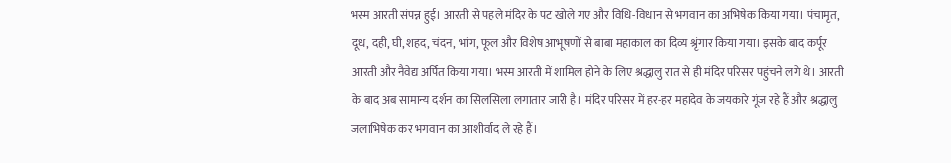भस्म आरती संपन्न हुई। आरती से पहले मंदिर के पट खोले गए और विधि-विधान से भगवान का अभिषेक किया गया। पंचामृत, दूध, दही, घी, शहद, चंदन, भांग, फूल और विशेष आभूषणों से बाबा महाकाल का दिव्य श्रृंगार किया गया। इसके बाद कर्पूर आरती और नैवेद्य अर्पित किया गया। भस्म आरती में शामिल होने के लिए श्रद्धालु रात से ही मंदिर परिसर पहुंचने लगे थे। आरती के बाद अब सामान्य दर्शन का सिलसिला लगातार जारी है। मंदिर परिसर में हर-हर महादेव के जयकारे गूंज रहे हैं और श्रद्धालु जलाभिषेक कर भगवान का आशीर्वाद ले रहे हैं।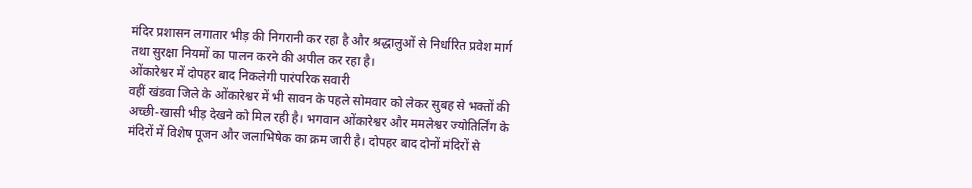मंदिर प्रशासन लगातार भीड़ की निगरानी कर रहा है और श्रद्धालुओं से निर्धारित प्रवेश मार्ग तथा सुरक्षा नियमों का पालन करने की अपील कर रहा है।
ओंकारेश्वर में दोपहर बाद निकलेगी पारंपरिक सवारी
वहीं खंडवा जिले के ओंकारेश्वर में भी सावन के पहले सोमवार को लेकर सुबह से भक्तों की अच्छी-खासी भीड़ देखने को मिल रही है। भगवान ओंकारेश्वर और ममलेश्वर ज्योतिर्लिंग के मंदिरों में विशेष पूजन और जलाभिषेक का क्रम जारी है। दोपहर बाद दोनों मंदिरों से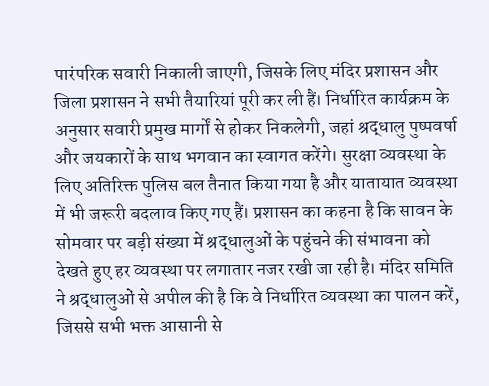पारंपरिक सवारी निकाली जाएगी, जिसके लिए मंदिर प्रशासन और जिला प्रशासन ने सभी तैयारियां पूरी कर ली हैं। निर्धारित कार्यक्रम के अनुसार सवारी प्रमुख मार्गों से होकर निकलेगी, जहां श्रद्धालु पुष्पवर्षा और जयकारों के साथ भगवान का स्वागत करेंगे। सुरक्षा व्यवस्था के लिए अतिरिक्त पुलिस बल तैनात किया गया है और यातायात व्यवस्था में भी जरूरी बदलाव किए गए हैं। प्रशासन का कहना है कि सावन के सोमवार पर बड़ी संख्या में श्रद्धालुओं के पहुंचने की संभावना को देखते हुए हर व्यवस्था पर लगातार नजर रखी जा रही है। मंदिर समिति ने श्रद्धालुओं से अपील की है कि वे निर्धारित व्यवस्था का पालन करें, जिससे सभी भक्त आसानी से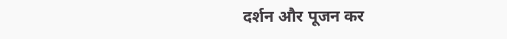दर्शन और पूजन कर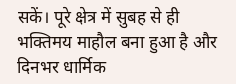सकें। पूरे क्षेत्र में सुबह से ही भक्तिमय माहौल बना हुआ है और दिनभर धार्मिक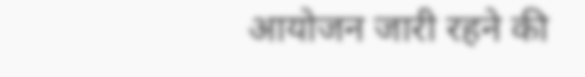आयोजन जारी रहने की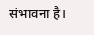संभावना है।